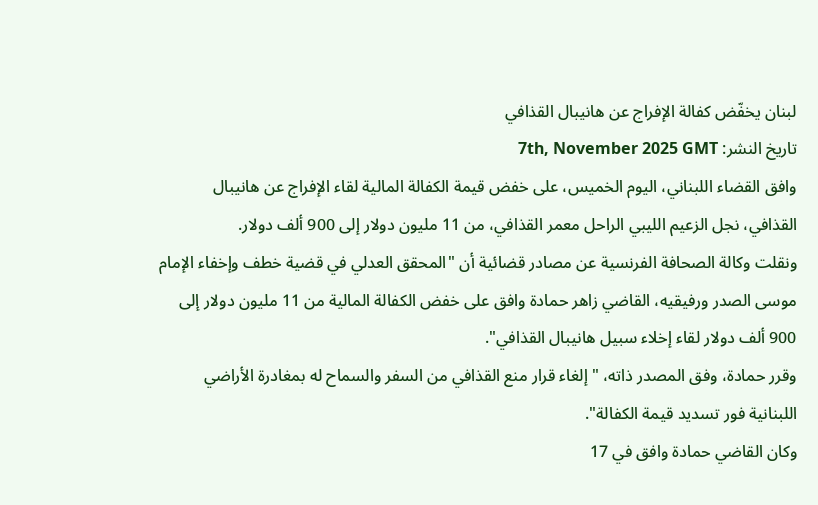لبنان يخفّض كفالة الإفراج عن هانيبال القذافي
تاريخ النشر: 7th, November 2025 GMT
وافق القضاء اللبناني، اليوم الخميس، على خفض قيمة الكفالة المالية لقاء الإفراج عن هانيبال القذافي، نجل الزعيم الليبي الراحل معمر القذافي، من 11 مليون دولار إلى 900 ألف دولار.
ونقلت وكالة الصحافة الفرنسية عن مصادر قضائية أن "المحقق العدلي في قضية خطف وإخفاء الإمام موسى الصدر ورفيقيه، القاضي زاهر حمادة وافق على خفض الكفالة المالية من 11 مليون دولار إلى 900 ألف دولار لقاء إخلاء سبيل هانيبال القذافي".
وقرر حمادة، وفق المصدر ذاته، "إلغاء قرار منع القذافي من السفر والسماح له بمغادرة الأراضي اللبنانية فور تسديد قيمة الكفالة".
وكان القاضي حمادة وافق في 17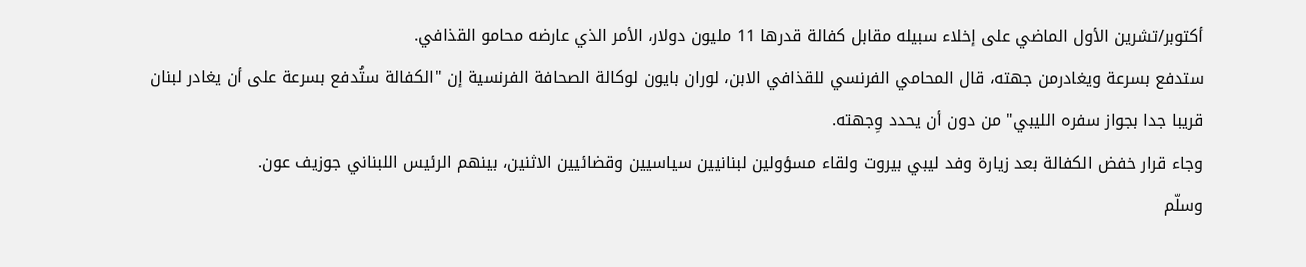أكتوبر/تشرين الأول الماضي على إخلاء سبيله مقابل كفالة قدرها 11 مليون دولار، الأمر الذي عارضه محامو القذافي.
ستدفع بسرعة ويغادرمن جهته، قال المحامي الفرنسي للقذافي الابن، لوران بايون لوكالة الصحافة الفرنسية إن "الكفالة ستُدفع بسرعة على أن يغادر لبنان قريبا جدا بجواز سفره الليبي" من دون أن يحدد وِجهته.
وجاء قرار خفض الكفالة بعد زيارة وفد ليبي بيروت ولقاء مسؤولين لبنانيين سياسيين وقضائيين الاثنين، بينهم الرئيس اللبناني جوزيف عون.
وسلّم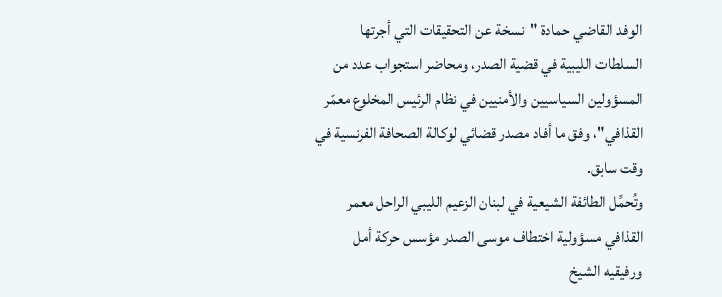الوفد القاضي حمادة "نسخة عن التحقيقات التي أجرتها السلطات الليبية في قضية الصدر، ومحاضر استجواب عدد من المسؤولين السياسيين والأمنيين في نظام الرئيس المخلوع معمّر القذافي"، وفق ما أفاد مصدر قضائي لوكالة الصحافة الفرنسية في وقت سابق.
وتُحمِّل الطائفة الشيعية في لبنان الزعيم الليبي الراحل معمر القذافي مسؤولية اختطاف موسى الصدر مؤسس حركة أمل ورفيقيه الشيخ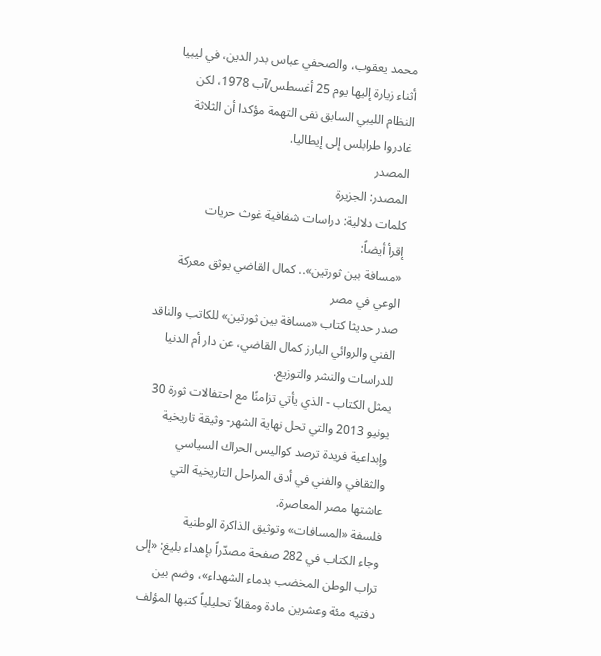محمد يعقوب، والصحفي عباس بدر الدين، في ليبيا أثناء زيارة إليها يوم 25 أغسطس/آب 1978، لكن النظام الليبي السابق نفى التهمة مؤكدا أن الثلاثة غادروا طرابلس إلى إيطاليا.
المصدر
المصدر: الجزيرة
كلمات دلالية: دراسات شفافية غوث حريات
إقرأ أيضاً:
«مسافة بين ثورتين».. كمال القاضي يوثق معركة الوعي في مصر
صدر حديثا كتاب «مسافة بين ثورتين» للكاتب والناقد الفني والروائي البارز كمال القاضي، عن دار أم الدنيا للدراسات والنشر والتوزيع.
يمثل الكتاب - الذي يأتي تزامنًا مع احتفالات ثورة 30 يونيو 2013 والتي تحل نهاية الشهر- وثيقة تاريخية وإبداعية فريدة ترصد كواليس الحراك السياسي والثقافي والفني في أدق المراحل التاريخية التي عاشتها مصر المعاصرة.
فلسفة «المسافات» وتوثيق الذاكرة الوطنية
وجاء الكتاب في 282 صفحة مصدّراً بإهداء بليغ: «إلى تراب الوطن المخضب بدماء الشهداء»، وضم بين دفتيه مئة وعشرين مادة ومقالاً تحليلياً كتبها المؤلف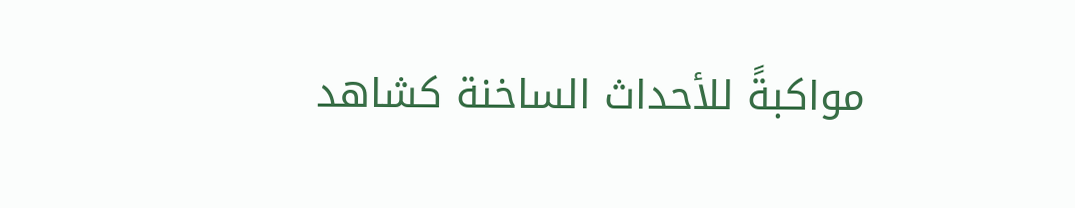مواكبةً للأحداث الساخنة كشاهد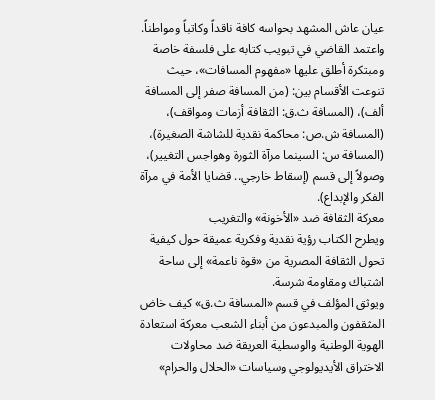عيان عاش المشهد بحواسه كافة ناقداً وكاتباً ومواطناً.
واعتمد القاضي في تبويب كتابه على فلسفة خاصة ومبتكرة أطلق عليها «مفهوم المسافات»، حيث تنوعت الأقسام بين: (من المسافة صفر إلى المسافة ألف)، (المسافة ث.ق: الثقافة أزمات ومواقف)، (المسافة ش.ص: محاكمة نقدية للشاشة الصغيرة)، (المسافة س: السينما مرآة الثورة وهواجس التغيير)، وصولاً إلى قسم (إسقاط خارجي.. قضايا الأمة في مرآة الفكر والإبداع).
معركة الثقافة ضد «الأخونة» والتغريب
ويطرح الكتاب رؤية نقدية وفكرية عميقة حول كيفية تحول الثقافة المصرية من «قوة ناعمة» إلى ساحة اشتباك ومقاومة شرسة.
ويوثق المؤلف في قسم «المسافة ث.ق» كيف خاض المثقفون والمبدعون من أبناء الشعب معركة استعادة الهوية الوطنية والوسطية العريقة ضد محاولات الاختراق الأيديولوجي وسياسات «الحلال والحرام»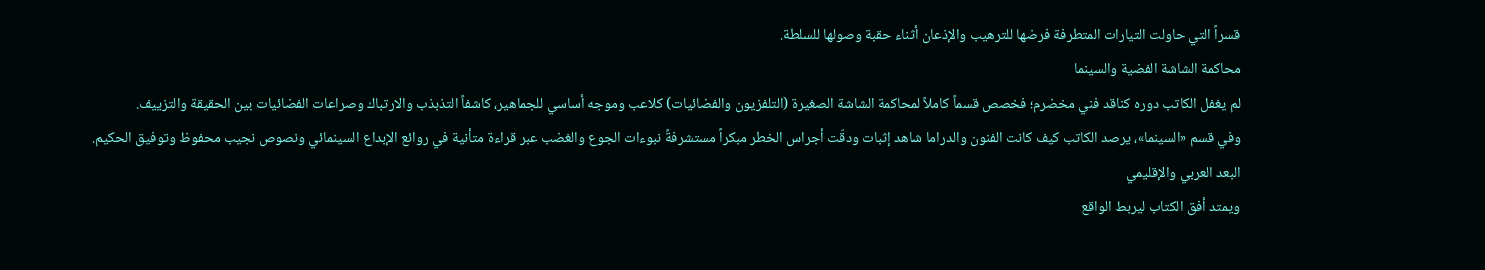قسراً التي حاولت التيارات المتطرفة فرضها للترهيب والإذعان أثناء حقبة وصولها للسلطة.
محاكمة الشاشة الفضية والسينما
لم يغفل الكاتب دوره كناقد فني مخضرم؛ فخصص قسماً كاملاً لمحاكمة الشاشة الصغيرة (التلفزيون والفضائيات) كلاعب وموجه أساسي للجماهير، كاشفاً التذبذب والارتباك وصراعات الفضائيات بين الحقيقة والتزييف.
وفي قسم «السينما»، يرصد الكاتب كيف كانت الفنون والدراما شاهد إثبات ودقّت أجراس الخطر مبكراً مستشرفةً نبوءات الجوع والغضب عبر قراءة متأنية في روائع الإبداع السينمائي ونصوص نجيب محفوظ وتوفيق الحكيم.
البعد العربي والإقليمي
ويمتد أفق الكتاب ليربط الواقع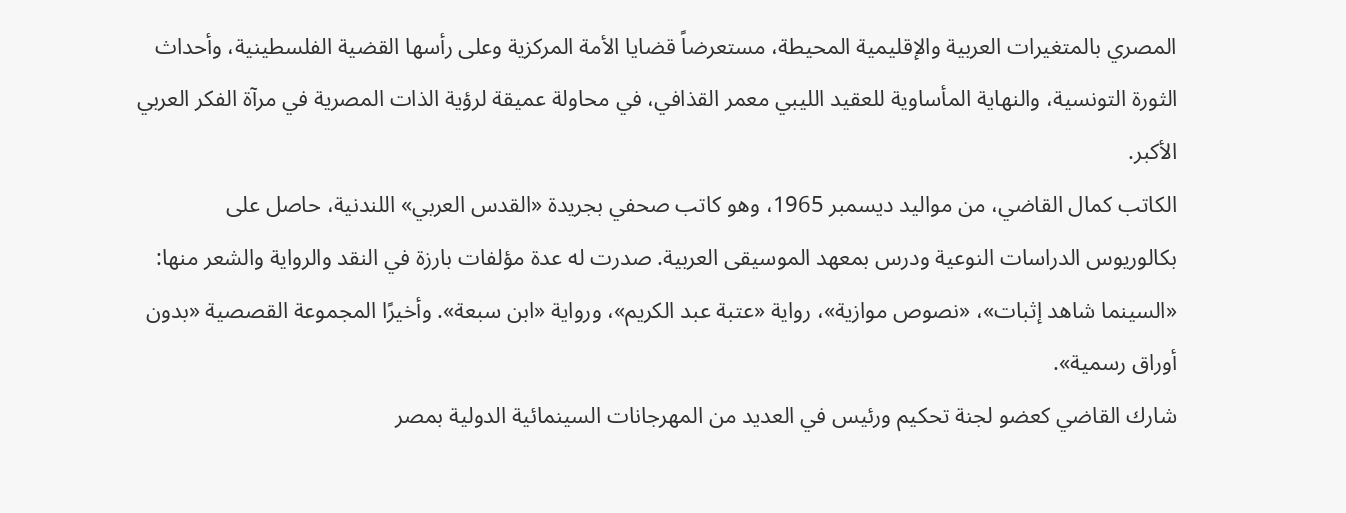المصري بالمتغيرات العربية والإقليمية المحيطة، مستعرضاً قضايا الأمة المركزية وعلى رأسها القضية الفلسطينية، وأحداث الثورة التونسية، والنهاية المأساوية للعقيد الليبي معمر القذافي، في محاولة عميقة لرؤية الذات المصرية في مرآة الفكر العربي الأكبر.
الكاتب كمال القاضي، من مواليد ديسمبر 1965، وهو كاتب صحفي بجريدة «القدس العربي» اللندنية، حاصل على بكالوريوس الدراسات النوعية ودرس بمعهد الموسيقى العربية. صدرت له عدة مؤلفات بارزة في النقد والرواية والشعر منها: «السينما شاهد إثبات»، «نصوص موازية»، رواية «عتبة عبد الكريم»، ورواية «ابن سبعة». وأخيرًا المجموعة القصصية «بدون أوراق رسمية».
شارك القاضي كعضو لجنة تحكيم ورئيس في العديد من المهرجانات السينمائية الدولية بمصر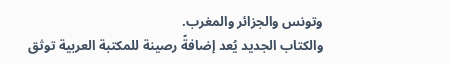وتونس والجزائر والمغرب.
والكتاب الجديد يُعد إضافةً رصينة للمكتبة العربية توثق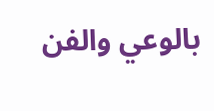بالوعي والفن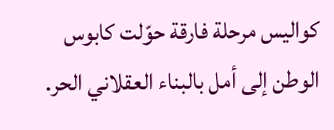كواليس مرحلة فارقة حوّلت كابوس الوطن إلى أمل بالبناء العقلاني الحر.